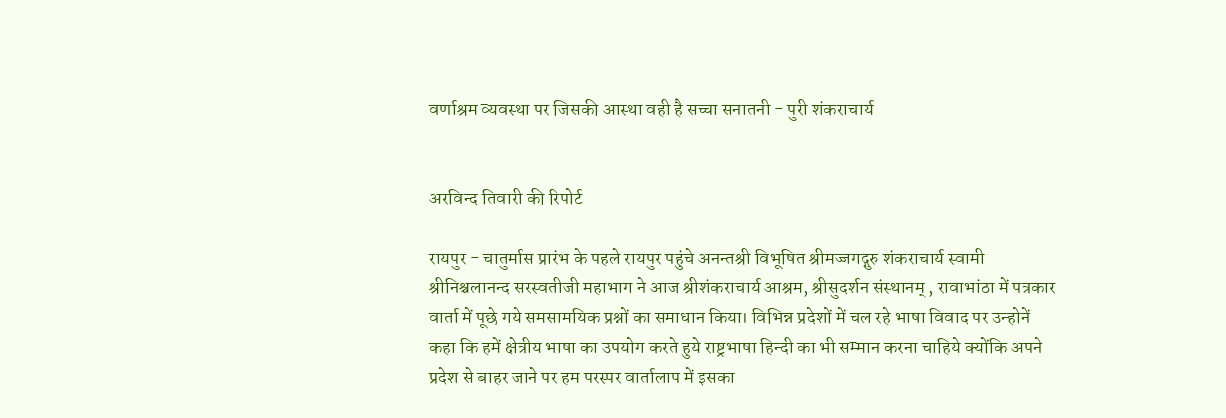वर्णाश्रम व्यवस्था पर जिसकी आस्था वही है सच्चा सनातनी - पुरी शंकराचार्य


अरविन्द तिवारी की रिपोर्ट

रायपुर - चातुर्मास प्रारंभ के पहले रायपुर पहुंचे अनन्तश्री विभूषित श्रीमज्जगद्गुरु शंकराचार्य स्वामी श्रीनिश्चलानन्द सरस्वतीजी महाभाग ने आज श्रीशंकराचार्य आश्रम, श्रीसुदर्शन संस्थानम् , रावाभांठा में पत्रकार वार्ता में पूछे गये समसामयिक प्रश्नों का समाधान किया। विभिन्न प्रदेशों में चल रहे भाषा विवाद पर उन्होनें कहा कि हमें क्षेत्रीय भाषा का उपयोग करते हुये राष्ट्रभाषा हिन्दी का भी सम्मान करना चाहिये क्योंकि अपने प्रदेश से बाहर जाने पर हम परस्पर वार्तालाप में इसका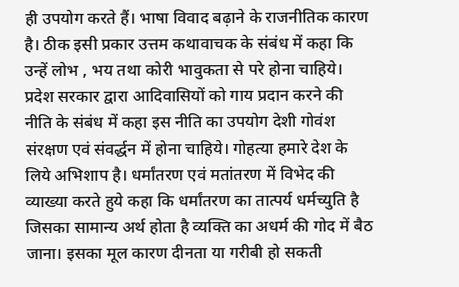ही उपयोग करते हैं। भाषा विवाद बढ़ाने के राजनीतिक कारण है। ठीक इसी प्रकार उत्तम कथावाचक के संबंध में कहा कि उन्हें लोभ , भय तथा कोरी भावुकता से परे होना चाहिये। प्रदेश सरकार द्वारा आदिवासियों को गाय प्रदान करने की नीति के संबंध में कहा इस नीति का उपयोग देशी गोवंश संरक्षण एवं संवर्द्धन में होना चाहिये। गोहत्या हमारे देश के लिये अभिशाप है। धर्मांतरण एवं मतांतरण में विभेद की व्याख्या करते हुये कहा कि धर्मांतरण का तात्पर्य धर्मच्युति है जिसका सामान्य अर्थ होता है व्यक्ति का अधर्म की गोद में बैठ जाना। इसका मूल कारण दीनता या गरीबी हो सकती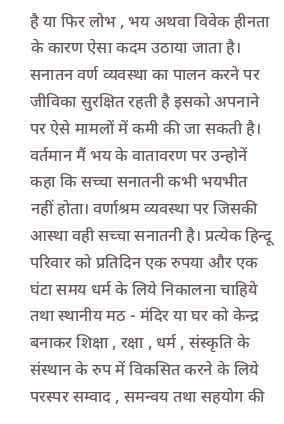है या फिर लोभ , भय अथवा विवेक हीनता के कारण ऐसा कदम उठाया जाता है। सनातन वर्ण व्यवस्था का पालन करने पर जीविका सुरक्षित रहती है इसको अपनाने पर ऐसे मामलों में कमी की जा सकती है। वर्तमान मैं भय के वातावरण पर उन्होनें कहा कि सच्चा सनातनी कभी भयभीत नहीं होता। वर्णाश्रम व्यवस्था पर जिसकी आस्था वही सच्चा सनातनी है। प्रत्येक हिन्दू परिवार को प्रतिदिन एक रुपया और एक घंटा समय धर्म के लिये निकालना चाहिये तथा स्थानीय मठ - मंदिर या घर को केन्द्र बनाकर शिक्षा , रक्षा , धर्म , संस्कृति के संस्थान के रुप में विकसित करने के लिये परस्पर सम्वाद , समन्वय तथा सहयोग की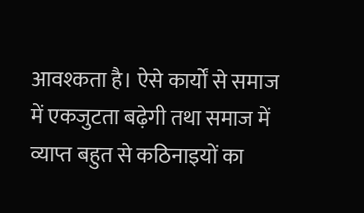आवश्कता है। ऐसे कार्यों से समाज में एकजुटता बढ़ेगी तथा समाज में व्याप्त बहुत से कठिनाइयों का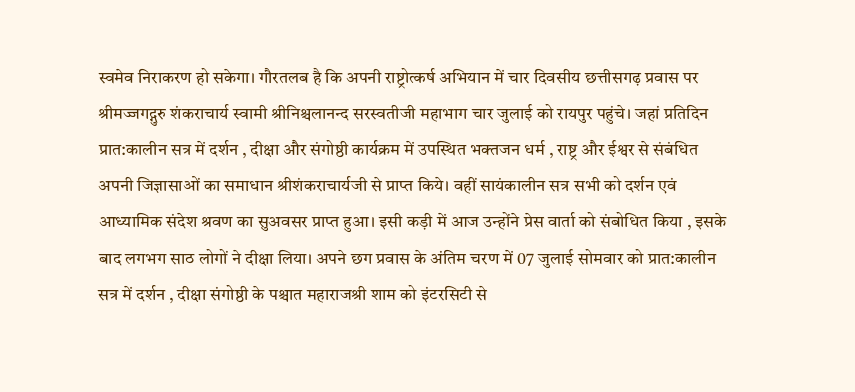स्वमेव निराकरण हो सकेगा। गौरतलब है कि अपनी राष्ट्रोत्कर्ष अभियान में चार दिवसीय छत्तीसगढ़ प्रवास पर श्रीमज्जगद्गुरु शंकराचार्य स्वामी श्रीनिश्चलानन्द सरस्वतीजी महाभाग चार जुलाई को रायपुर पहुंचे। जहां प्रतिदिन प्रात:कालीन सत्र में दर्शन , दीक्षा और संगोष्ठी कार्यक्रम में उपस्थित भक्तजन धर्म , राष्ट्र और ईश्वर से संबंधित अपनी जिज्ञासाओं का समाधान श्रीशंकराचार्यजी से प्राप्त किये। वहीं सायंकालीन सत्र सभी को दर्शन एवं आध्यामिक संदेश श्रवण का सुअवसर प्राप्त हुआ। इसी कड़ी में आज उन्होंने प्रेस वार्ता को संबोधित किया , इसके बाद लगभग साठ लोगों ने दीक्षा लिया। अपने छग प्रवास के अंतिम चरण में 07 जुलाई सोमवार को प्रात:कालीन सत्र में दर्शन , दीक्षा संगोष्ठी के पश्चात महाराजश्री शाम को इंटरसिटी से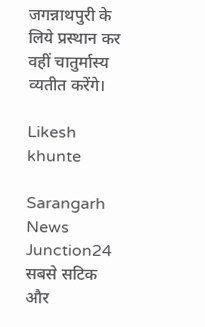जगन्नाथपुरी के लिये प्रस्थान कर वहीं चातुर्मास्य व्यतीत करेंगे।

Likesh khunte

Sarangarh News Junction24 सबसे सटिक और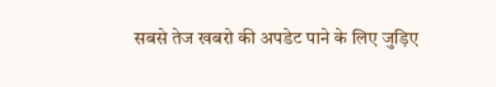सबसे तेज खबरो की अपडेट पाने के लिए जुड़िए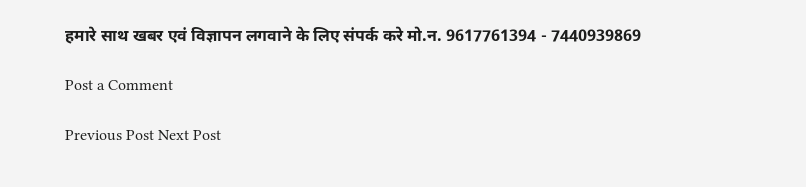हमारे साथ खबर एवं विज्ञापन लगवाने के लिए संपर्क करे मो.न. 9617761394 - 7440939869

Post a Comment

Previous Post Next Post